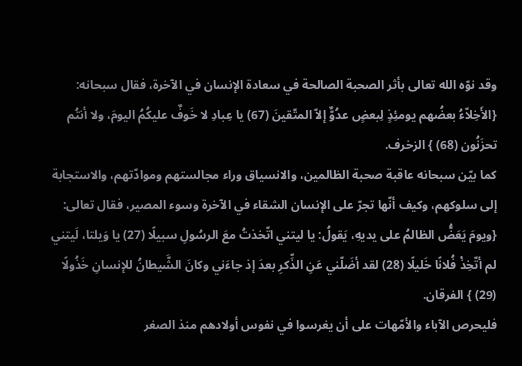وقد نوّه الله تعالى بأثر الصحبة الصالحة في سعادة الإنسان في الآخرة، فقال سبحانه: {الأَخِلاّءُ بعضُهم يومئِذٍ لِبعضٍ عدُوٌّ إلاّ المتّقينَ (67) يا عِبادِ لا خَوفٌ عليكُمُ اليومَ، ولا أنتُم تحزَنُون (68) } الزخرف.
كما بيّن سبحانه عاقبة صحبة الظالمين، والانسياق وراء مجالستهم وموادّتهم، والاستجابة إلى سلوكهم، وكيف أنّها تجرّ على الإنسان الشقاء في الآخرة وسوء المصير، فقال تعالى: {ويومَ يَعَضُّ الظالمُ على يديهِ، يَقولُ: يا ليتني اتّخذتُ معَ الرسُولِ سبيلًا (27) يا وَيلتا، لَيتني لم أتّخِذْ فُلانًا خَليلًا (28) لقد أضَلّني عَنِ الذِّكرِ بعدَ إذ جاءَني وكانَ الشَّيطانُ للإنسانِ خَذُولًا (29) } الفرقان.
فليحرص الآباء والأمّهات على أن يغرسوا في نفوس أولادهم منذ الصغر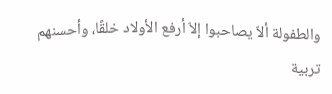والطفولة ألاّ يصاحبوا إلاّ أرفع الأولاد خلقًا، وأحسنهم تربية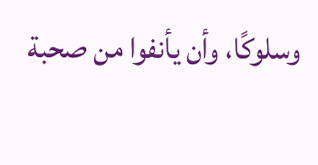وسلوكًا، وأن يأنفوا من صحبة